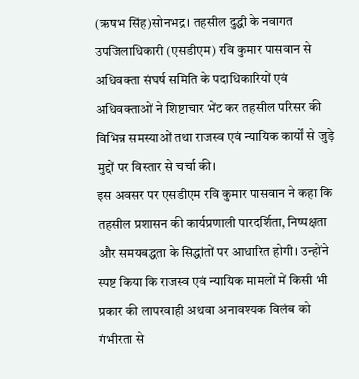(ऋषभ सिंह)सोनभद्र। तहसील दुद्धी के नवागत उपजिलाधिकारी (एसडीएम) रवि कुमार पासवान से अधिवक्ता संघर्ष समिति के पदाधिकारियों एवं अधिवक्ताओं ने शिष्टाचार भेंट कर तहसील परिसर की विभिन्न समस्याओं तथा राजस्व एवं न्यायिक कार्यों से जुड़े मुद्दों पर विस्तार से चर्चा की।
इस अवसर पर एसडीएम रवि कुमार पासवान ने कहा कि तहसील प्रशासन की कार्यप्रणाली पारदर्शिता, निष्पक्षता और समयबद्धता के सिद्धांतों पर आधारित होगी। उन्होंने स्पष्ट किया कि राजस्व एवं न्यायिक मामलों में किसी भी प्रकार की लापरवाही अथवा अनावश्यक विलंब को गंभीरता से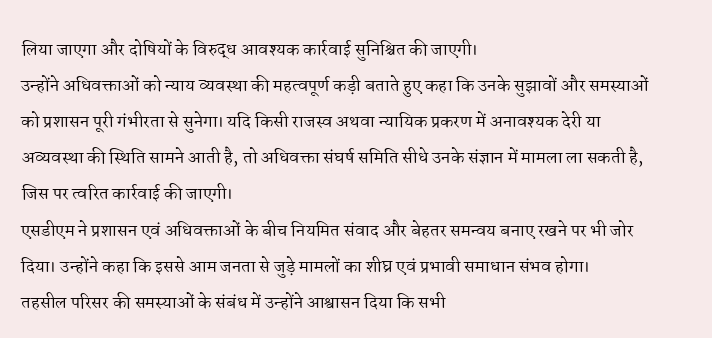लिया जाएगा और दोषियों के विरुद्ध आवश्यक कार्रवाई सुनिश्चित की जाएगी।
उन्होंने अधिवक्ताओं को न्याय व्यवस्था की महत्वपूर्ण कड़ी बताते हुए कहा कि उनके सुझावों और समस्याओं को प्रशासन पूरी गंभीरता से सुनेगा। यदि किसी राजस्व अथवा न्यायिक प्रकरण में अनावश्यक देरी या अव्यवस्था की स्थिति सामने आती है, तो अधिवक्ता संघर्ष समिति सीधे उनके संज्ञान में मामला ला सकती है, जिस पर त्वरित कार्रवाई की जाएगी।
एसडीएम ने प्रशासन एवं अधिवक्ताओं के बीच नियमित संवाद और बेहतर समन्वय बनाए रखने पर भी जोर दिया। उन्होंने कहा कि इससे आम जनता से जुड़े मामलों का शीघ्र एवं प्रभावी समाधान संभव होगा।
तहसील परिसर की समस्याओं के संबंध में उन्होंने आश्वासन दिया कि सभी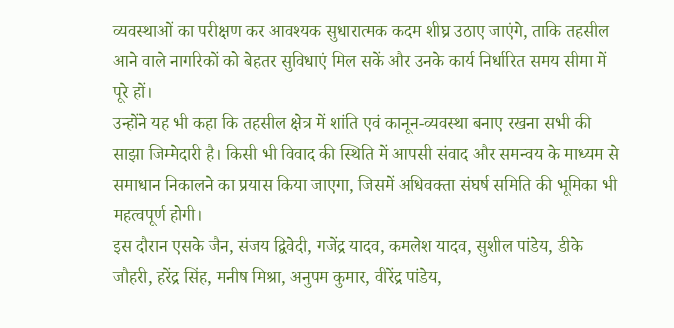व्यवस्थाओं का परीक्षण कर आवश्यक सुधारात्मक कदम शीघ्र उठाए जाएंगे, ताकि तहसील आने वाले नागरिकों को बेहतर सुविधाएं मिल सकें और उनके कार्य निर्धारित समय सीमा में पूरे हों।
उन्होंने यह भी कहा कि तहसील क्षेत्र में शांति एवं कानून-व्यवस्था बनाए रखना सभी की साझा जिम्मेदारी है। किसी भी विवाद की स्थिति में आपसी संवाद और समन्वय के माध्यम से समाधान निकालने का प्रयास किया जाएगा, जिसमें अधिवक्ता संघर्ष समिति की भूमिका भी महत्वपूर्ण होगी।
इस दौरान एसके जैन, संजय द्विवेदी, गजेंद्र यादव, कमलेश यादव, सुशील पांडेय, डीके जौहरी, हरेंद्र सिंह, मनीष मिश्रा, अनुपम कुमार, वीरेंद्र पांडेय,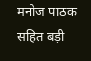मनोज पाठक सहित बड़ी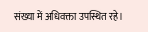संख्या में अधिवक्ता उपस्थित रहे।